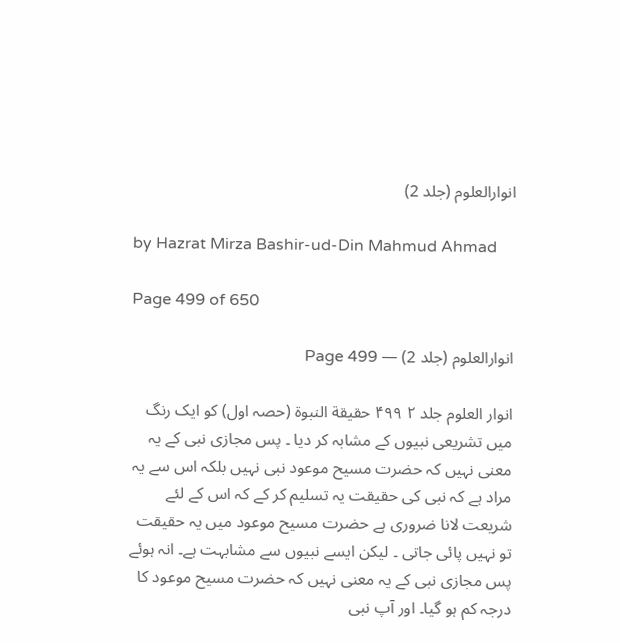انوارالعلوم (جلد 2)

by Hazrat Mirza Bashir-ud-Din Mahmud Ahmad

Page 499 of 650

انوارالعلوم (جلد 2) — Page 499

انوار العلوم جلد ۲ ۴۹۹ حقيقة النبوة (حصہ اول) کو ایک رنگ میں تشریعی نبیوں کے مشابہ کر دیا ۔ پس مجازی نبی کے یہ معنی نہیں کہ حضرت مسیح موعود نبی نہیں بلکہ اس سے یہ مراد ہے کہ نبی کی حقیقت یہ تسلیم کر کے کہ اس کے لئے شریعت لانا ضروری ہے حضرت مسیح موعود میں یہ حقیقت تو نہیں پائی جاتی ۔ لیکن ایسے نبیوں سے مشابہت ہے۔ انہ ہوئے پس مجازی نبی کے یہ معنی نہیں کہ حضرت مسیح موعود کا درجہ کم ہو گیا۔ اور آپ نبی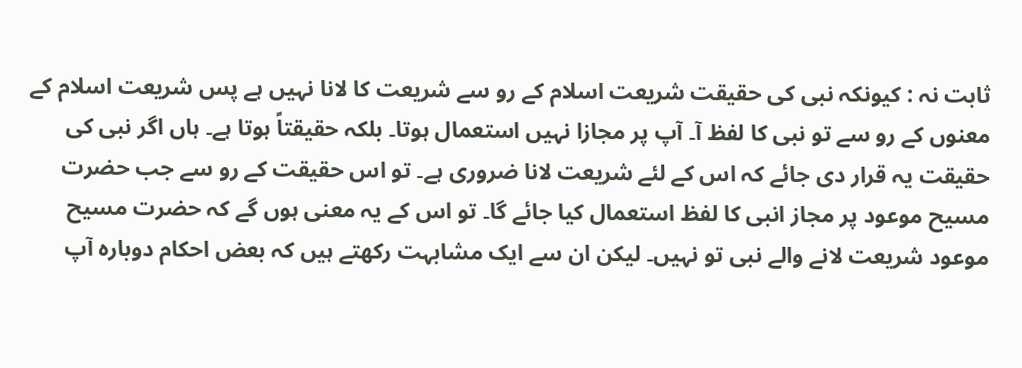ثابت نہ : کیونکہ نبی کی حقیقت شریعت اسلام کے رو سے شریعت کا لانا نہیں ہے پس شریعت اسلام کے معنوں کے رو سے تو نبی کا لفظ آ۔ آپ پر مجازا نہیں استعمال ہوتا۔ بلکہ حقیقتاً ہوتا ہے۔ ہاں اگر نبی کی حقیقت یہ قرار دی جائے کہ اس کے لئے شریعت لانا ضروری ہے۔ تو اس حقیقت کے رو سے جب حضرت مسیح موعود پر مجاز انبی کا لفظ استعمال کیا جائے گا۔ تو اس کے یہ معنی ہوں گے کہ حضرت مسیح موعود شریعت لانے والے نبی تو نہیں۔ لیکن ان سے ایک مشابہت رکھتے ہیں کہ بعض احکام دوبارہ آپ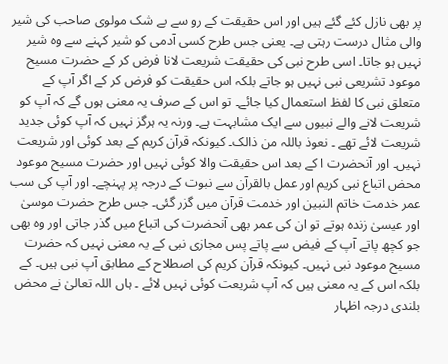پر بھی نازل کئے گئے ہیں اور اس حقیقت کے رو سے بے شک مولوی صاحب کی شیر والی مثال درست رہتی ہے۔ یعنی جس طرح کسی آدمی کو شیر کہنے سے وہ شیر نہیں ہو جاتا۔ اسی طرح نبی کی حقیقت شریعت لانا فرض کر کے حضرت مسیح موعود تشریعی نبی نہیں ہو جاتے بلکہ اس حقیقت کو فرض کر کے اگر آپ کے متعلق نبی کا لفظ استعمال کیا جائے۔ تو اس کے صرف یہ معنی ہوں گے کہ آپ کو شریعت لانے والے نبیوں سے ایک مشابہت ہے۔ ورنہ یہ ہرگز نہیں کہ آپ کوئی جدید شریعت لائے تھے ۔ نعوذ باللہ من ذالک۔ کیونکہ قرآن کریم کے بعد کوئی اور شریعت نہیں۔ اور آنحضرت ا کے بعد اس حقیقت والا کوئی نہیں اور حضرت مسیح موعود محض اتباع نبی کریم اور عمل بالقرآن سے نبوت کے درجہ پر پہنچے۔ اور آپ کی سب عمر خدمت خاتم النبین اور خدمت قرآن میں گزر گئی۔ جس طرح حضرت موسیٰ اور عیسیٰ زندہ ہوتے تو ان کی عمر بھی آنحضرت کی اتباع میں گذر جاتی اور وہ بھی جو کچھ پاتے آپ کے فیض سے پاتے پس مجازی نبی کے یہ معنی نہیں کہ حضرت مسیح موعود نبی نہیں۔ کیونکہ قرآن کریم کی اصطلاح کے مطابق آپ نبی ہیں۔ کے بلکہ اس کے یہ معنی ہیں کہ آپ شریعت کوئی نہیں لائے ۔ ہاں اللہ تعالیٰ نے محض بلندی درجہ اظہار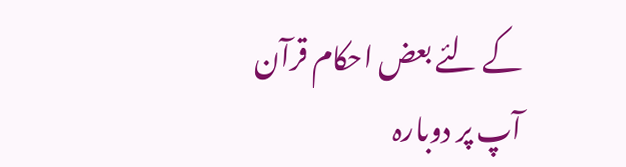کے لئے بعض احکام قرآن آپ پر دوبارہ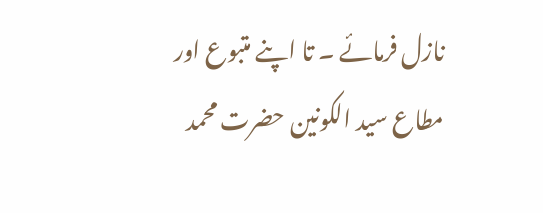نازل فرمائے ۔ تا اپنے متبوع اور مطاع سید الکونین حضرت محمد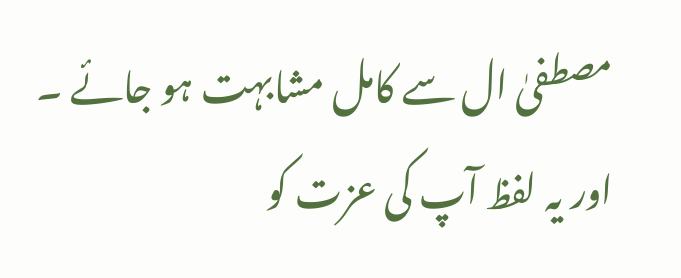مصطفیٰ ال سے کامل مشابہت ہو جائے ۔ اور یہ لفظ آپ کی عزت کو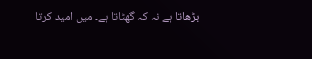بڑھاتا ہے نہ کہ گھٹاتا ہے۔ میں امید کرتا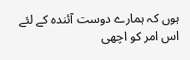ہوں کہ ہمارے دوست آئندہ کے لئے اس امر کو اچھی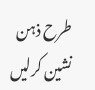طرح ذہن نشین کرلیں